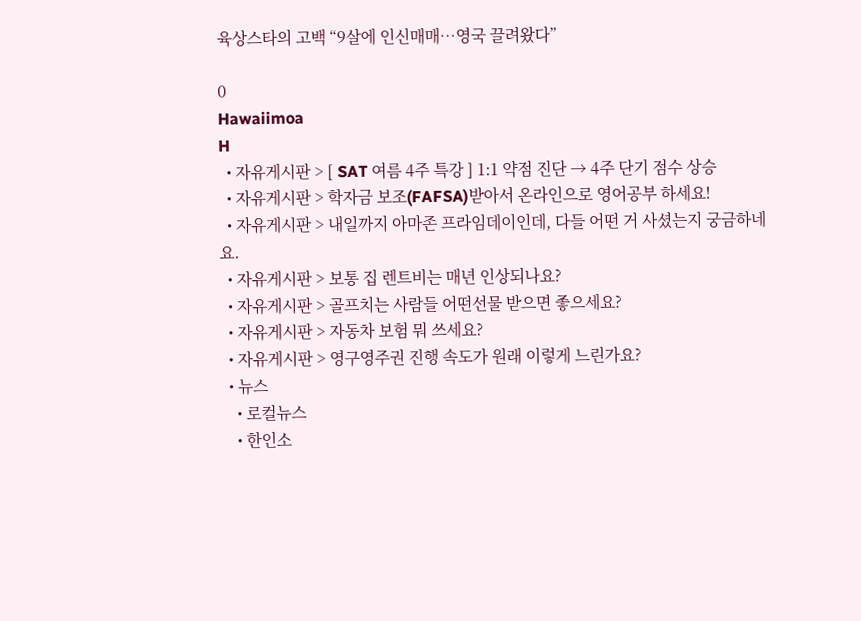육상스타의 고백 “9살에 인신매매…영국 끌려왔다”

0
Hawaiimoa
H
  • 자유게시판 > [ SAT 여름 4주 특강 ] 1:1 약점 진단 → 4주 단기 점수 상승
  • 자유게시판 > 학자금 보조(FAFSA)받아서 온라인으로 영어공부 하세요!
  • 자유게시판 > 내일까지 아마존 프라임데이인데, 다들 어떤 거 사셨는지 궁금하네요.
  • 자유게시판 > 보통 집 렌트비는 매년 인상되나요?
  • 자유게시판 > 골프치는 사람들 어떤선물 받으면 좋으세요?
  • 자유게시판 > 자동차 보험 뭐 쓰세요?
  • 자유게시판 > 영구영주권 진행 속도가 원래 이렇게 느린가요?
  • 뉴스
    • 로컬뉴스
    • 한인소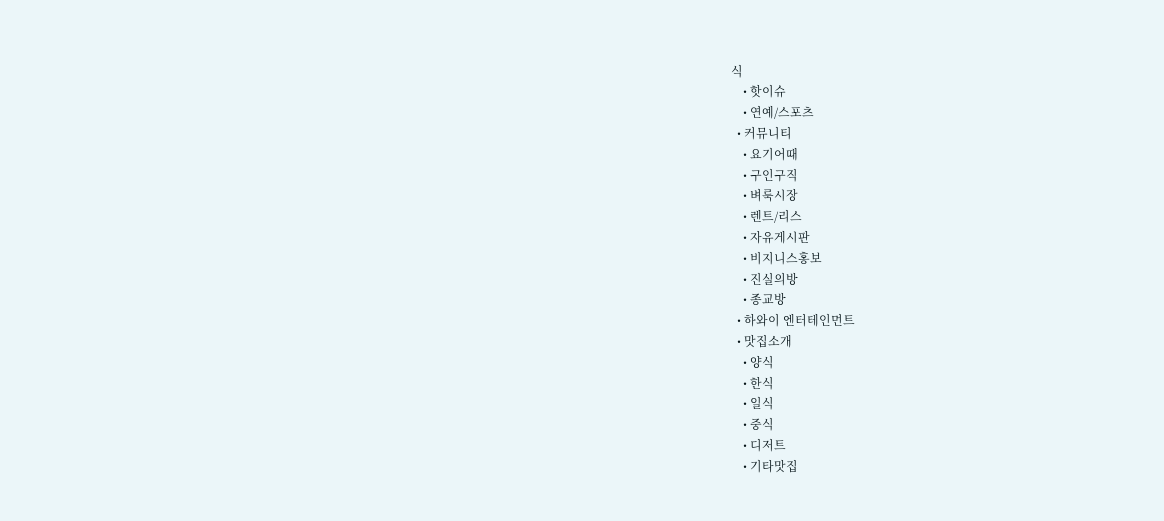식
    • 핫이슈
    • 연예/스포츠
  • 커뮤니티
    • 요기어때
    • 구인구직
    • 벼룩시장
    • 렌트/리스
    • 자유게시판
    • 비지니스홍보
    • 진실의방
    • 종교방
  • 하와이 엔터테인먼트
  • 맛집소개
    • 양식
    • 한식
    • 일식
    • 중식
    • 디저트
    • 기타맛집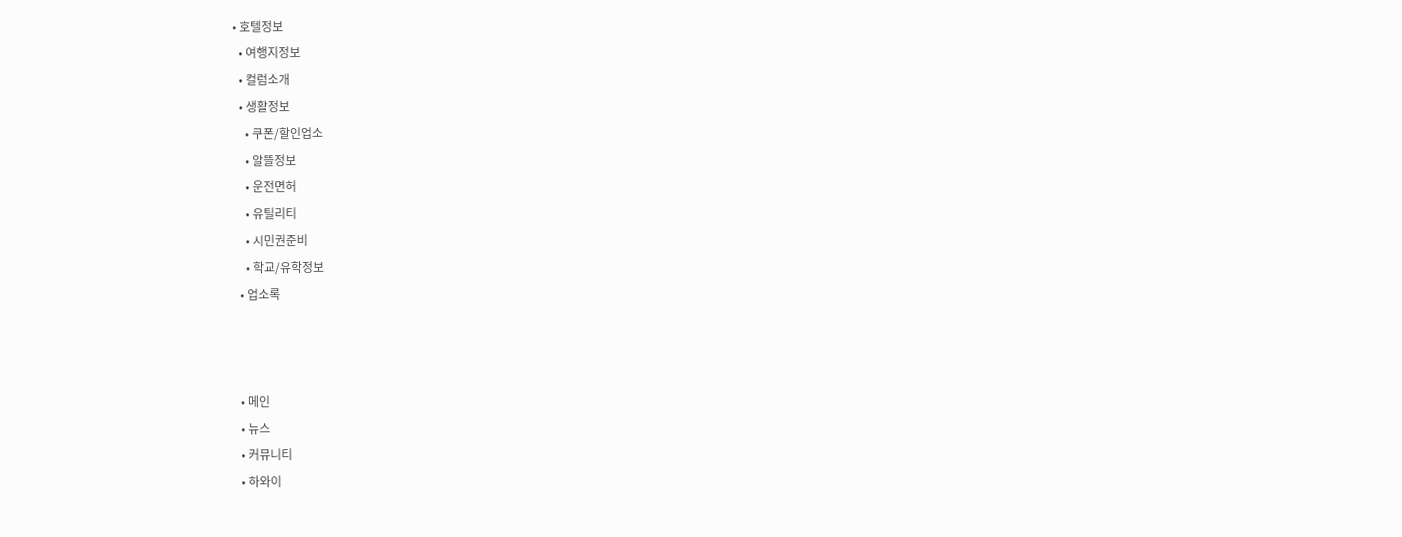• 호텔정보
  • 여행지정보
  • 컬럼소개
  • 생활정보
    • 쿠폰/할인업소
    • 알뜰정보
    • 운전면허
    • 유틸리티
    • 시민권준비
    • 학교/유학정보
  • 업소록



  • 메인
  • 뉴스
  • 커뮤니티
  • 하와이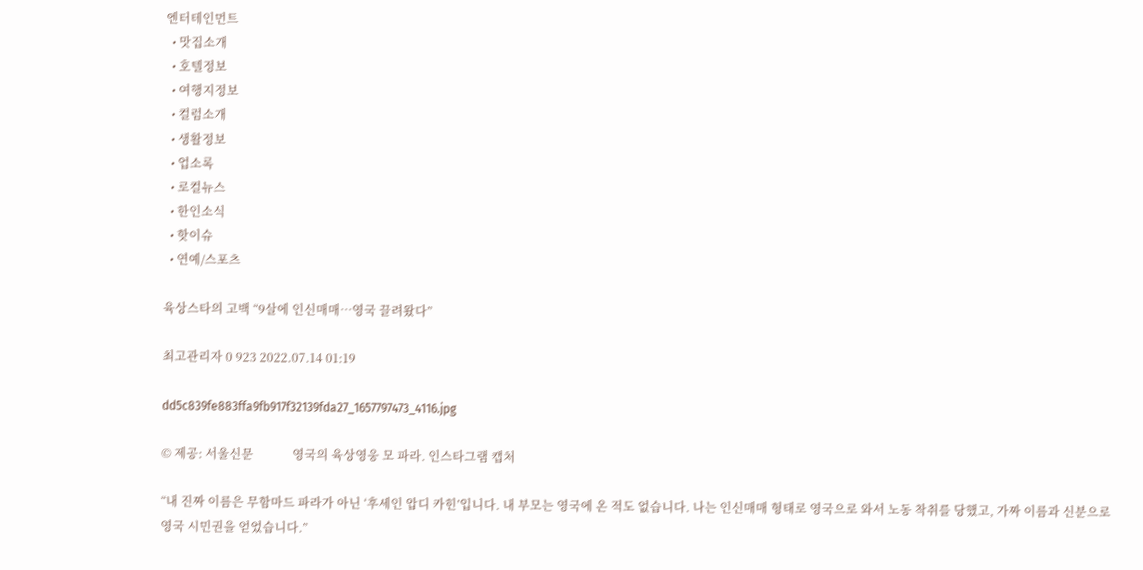엔터테인먼트
  • 맛집소개
  • 호텔정보
  • 여행지정보
  • 컬럼소개
  • 생활정보
  • 업소록
  • 로컬뉴스
  • 한인소식
  • 핫이슈
  • 연예/스포츠

육상스타의 고백 “9살에 인신매매…영국 끌려왔다”

최고관리자 0 923 2022.07.14 01:19

dd5c839fe883ffa9fb917f32139fda27_1657797473_4116.jpg

© 제공: 서울신문             영국의 육상영웅 모 파라. 인스타그램 캡처

“내 진짜 이름은 무함마드 파라가 아닌 ‘후세인 압디 카힌’입니다. 내 부모는 영국에 온 적도 없습니다. 나는 인신매매 형태로 영국으로 와서 노동 착취를 당했고, 가짜 이름과 신분으로 영국 시민권을 얻었습니다.”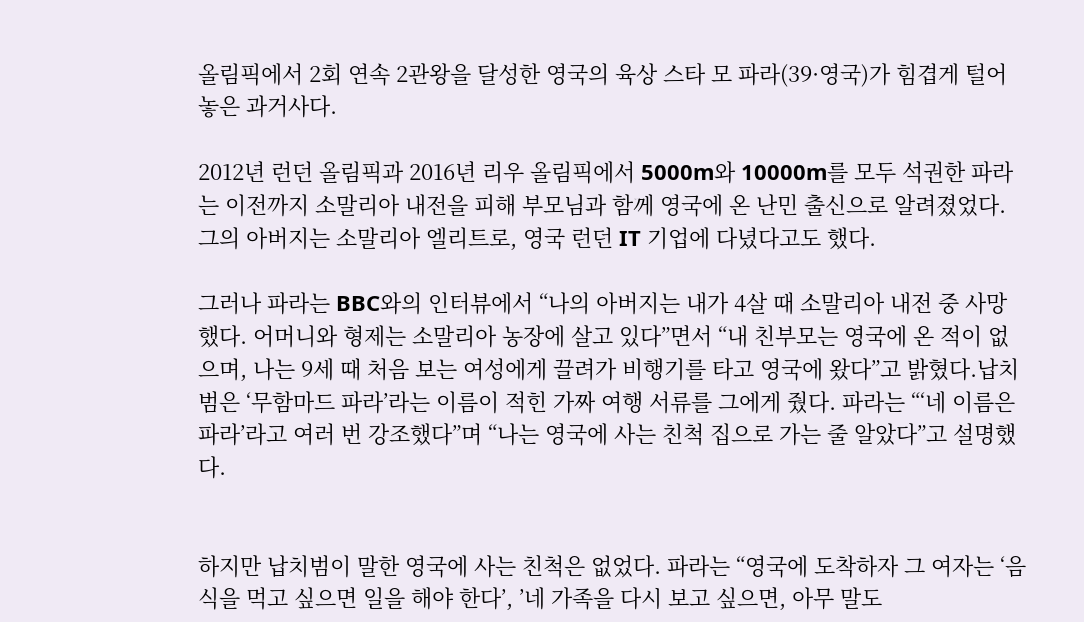올림픽에서 2회 연속 2관왕을 달성한 영국의 육상 스타 모 파라(39·영국)가 힘겹게 털어놓은 과거사다.

2012년 런던 올림픽과 2016년 리우 올림픽에서 5000m와 10000m를 모두 석권한 파라는 이전까지 소말리아 내전을 피해 부모님과 함께 영국에 온 난민 출신으로 알려졌었다. 그의 아버지는 소말리아 엘리트로, 영국 런던 IT 기업에 다녔다고도 했다.

그러나 파라는 BBC와의 인터뷰에서 “나의 아버지는 내가 4살 때 소말리아 내전 중 사망했다. 어머니와 형제는 소말리아 농장에 살고 있다”면서 “내 친부모는 영국에 온 적이 없으며, 나는 9세 때 처음 보는 여성에게 끌려가 비행기를 타고 영국에 왔다”고 밝혔다.납치범은 ‘무함마드 파라’라는 이름이 적힌 가짜 여행 서류를 그에게 줬다. 파라는 “‘네 이름은 파라’라고 여러 번 강조했다”며 “나는 영국에 사는 친척 집으로 가는 줄 알았다”고 설명했다.


하지만 납치범이 말한 영국에 사는 친척은 없었다. 파라는 “영국에 도착하자 그 여자는 ‘음식을 먹고 싶으면 일을 해야 한다’, ’네 가족을 다시 보고 싶으면, 아무 말도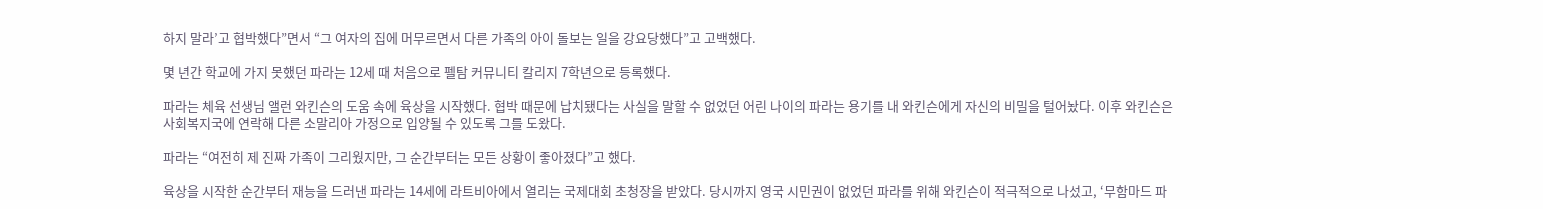하지 말라’고 협박했다”면서 “그 여자의 집에 머무르면서 다른 가족의 아이 돌보는 일을 강요당했다”고 고백했다.

몇 년간 학교에 가지 못했던 파라는 12세 때 처음으로 펠탐 커뮤니티 칼리지 7학년으로 등록했다.

파라는 체육 선생님 앨런 와킨슨의 도움 속에 육상을 시작했다. 협박 때문에 납치됐다는 사실을 말할 수 없었던 어린 나이의 파라는 용기를 내 와킨슨에게 자신의 비밀을 털어놨다. 이후 와킨슨은 사회복지국에 연락해 다른 소말리아 가정으로 입양될 수 있도록 그를 도왔다.

파라는 “여전히 제 진짜 가족이 그리웠지만, 그 순간부터는 모든 상황이 좋아졌다”고 했다.

육상을 시작한 순간부터 재능을 드러낸 파라는 14세에 라트비아에서 열리는 국제대회 초청장을 받았다. 당시까지 영국 시민권이 없었던 파라를 위해 와킨슨이 적극적으로 나섰고, ‘무함마드 파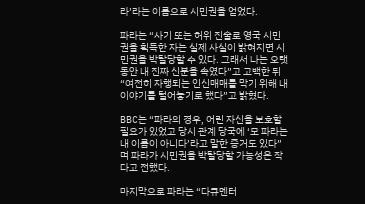라’라는 이름으로 시민권을 얻었다.

파라는 “사기 또는 허위 진술로 영국 시민권을 획득한 자는 실제 사실이 밝혀지면 시민권을 박탈당할 수 있다. 그래서 나는 오랫동안 내 진짜 신분을 속였다”고 고백한 뒤 “여전히 자행되는 인신매매를 막기 위해 내 이야기를 털어놓기로 했다”고 밝혔다.

BBC는 “파라의 경우, 어린 자신을 보호할 필요가 있었고 당시 관계 당국에 ‘모 파라는 내 이름이 아니다’라고 말한 증거도 있다”며 파라가 시민권을 박탈당할 가능성은 작다고 전했다.

마지막으로 파라는 “다큐멘터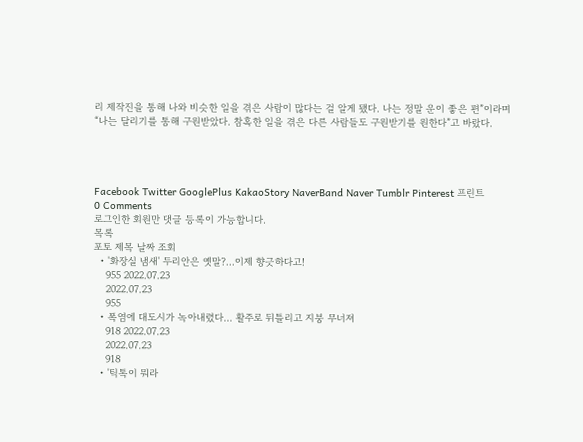리 제작진을 통해 나와 비슷한 일을 겪은 사람이 많다는 걸 알게 됐다. 나는 정말 운이 좋은 편”이라며 “나는 달리기를 통해 구원받았다. 참혹한 일을 겪은 다른 사람들도 구원받기를 원한다”고 바랐다.




Facebook Twitter GooglePlus KakaoStory NaverBand Naver Tumblr Pinterest 프린트
0 Comments
로그인한 회원만 댓글 등록이 가능합니다.
목록
포토 제목 날짜 조회
  • '화장실 냄새' 두리안은 옛말?...이제 향긋하다고!
    955 2022.07.23
    2022.07.23
    955
  • 폭염에 대도시가 녹아내렸다… 활주로 뒤틀리고 지붕 무너져
    918 2022.07.23
    2022.07.23
    918
  • '틱톡이 뭐라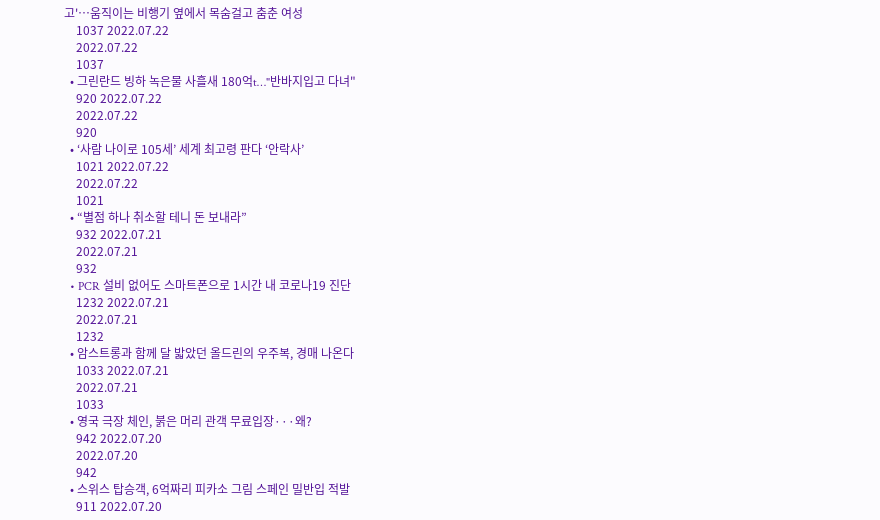고'…움직이는 비행기 옆에서 목숨걸고 춤춘 여성
    1037 2022.07.22
    2022.07.22
    1037
  • 그린란드 빙하 녹은물 사흘새 180억t…"반바지입고 다녀"
    920 2022.07.22
    2022.07.22
    920
  • ‘사람 나이로 105세’ 세계 최고령 판다 ‘안락사’
    1021 2022.07.22
    2022.07.22
    1021
  • “별점 하나 취소할 테니 돈 보내라”
    932 2022.07.21
    2022.07.21
    932
  • PCR 설비 없어도 스마트폰으로 1시간 내 코로나19 진단
    1232 2022.07.21
    2022.07.21
    1232
  • 암스트롱과 함께 달 밟았던 올드린의 우주복, 경매 나온다
    1033 2022.07.21
    2022.07.21
    1033
  • 영국 극장 체인, 붉은 머리 관객 무료입장···왜?
    942 2022.07.20
    2022.07.20
    942
  • 스위스 탑승객, 6억짜리 피카소 그림 스페인 밀반입 적발
    911 2022.07.20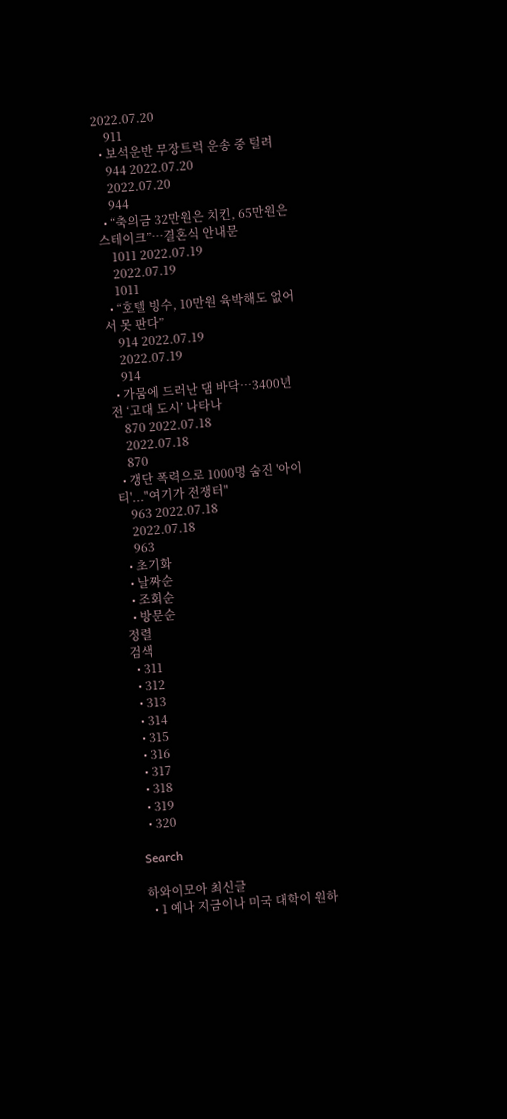2022.07.20
    911
  • 보석운반 무장트럭 운송 중 털려
    944 2022.07.20
    2022.07.20
    944
  • “축의금 32만원은 치킨, 65만원은 스테이크”…결혼식 안내문
    1011 2022.07.19
    2022.07.19
    1011
  • “호텔 빙수, 10만원 육박해도 없어서 못 판다”
    914 2022.07.19
    2022.07.19
    914
  • 가뭄에 드러난 댐 바닥…3400년전 ‘고대 도시’ 나타나
    870 2022.07.18
    2022.07.18
    870
  • 갱단 폭력으로 1000명 숨진 '아이티'..."여기가 전쟁터"
    963 2022.07.18
    2022.07.18
    963
  • 초기화
  • 날짜순
  • 조회순
  • 방문순
정렬
검색
  • 311
  • 312
  • 313
  • 314
  • 315
  • 316
  • 317
  • 318
  • 319
  • 320

Search

하와이모아 최신글
  • 1 예나 지금이나 미국 대학이 원하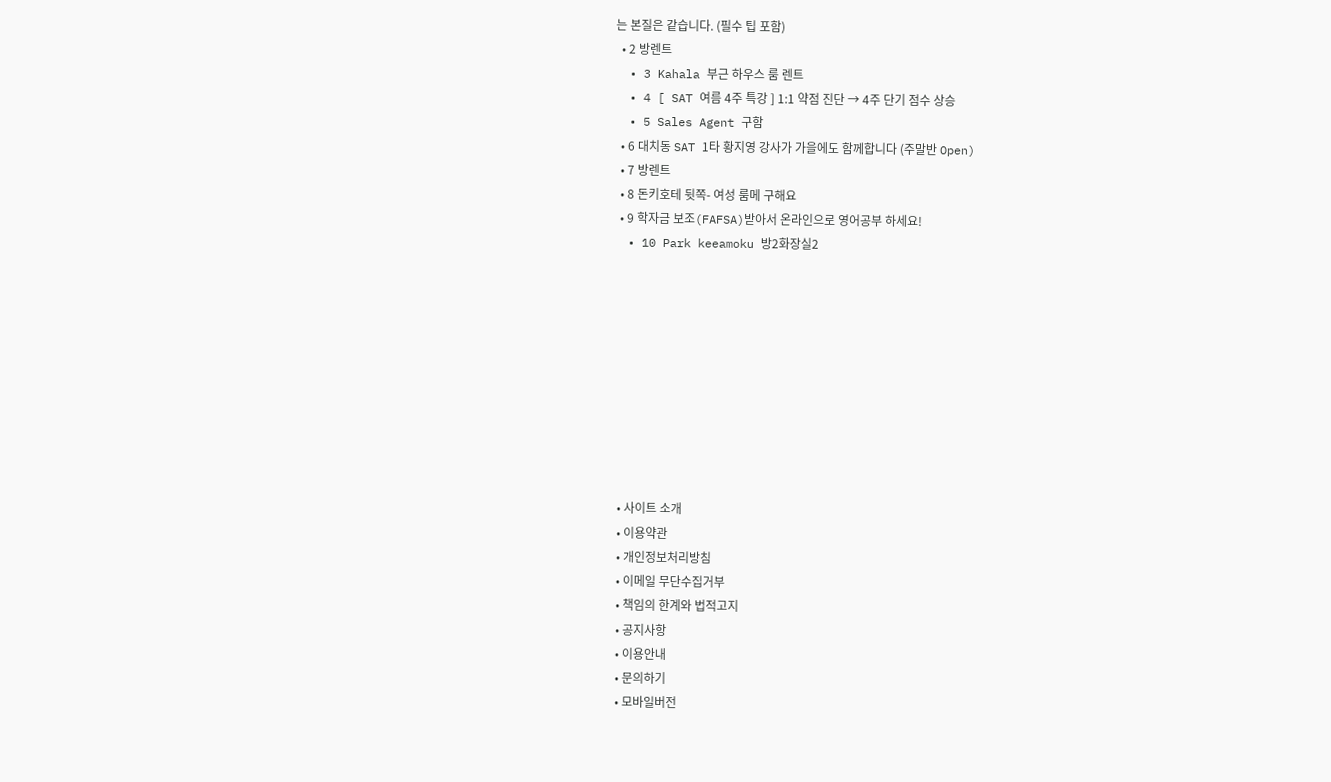는 본질은 같습니다. (필수 팁 포함)
  • 2 방렌트
  • 3 Kahala 부근 하우스 룸 렌트
  • 4 [ SAT 여름 4주 특강 ] 1:1 약점 진단 → 4주 단기 점수 상승
  • 5 Sales Agent 구함
  • 6 대치동 SAT 1타 황지영 강사가 가을에도 함께합니다 (주말반 Open)
  • 7 방렌트
  • 8 돈키호테 뒷쪽- 여성 룸메 구해요
  • 9 학자금 보조(FAFSA)받아서 온라인으로 영어공부 하세요!
  • 10 Park keeamoku 방2화장실2










  • 사이트 소개
  • 이용약관
  • 개인정보처리방침
  • 이메일 무단수집거부
  • 책임의 한계와 법적고지
  • 공지사항
  • 이용안내
  • 문의하기
  • 모바일버전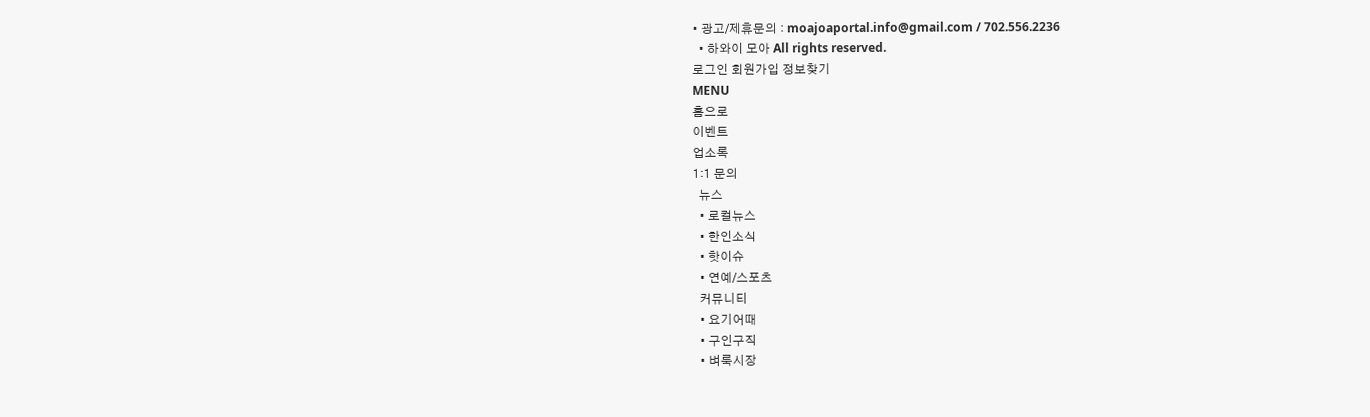• 광고/제휴문의 : moajoaportal.info@gmail.com / 702.556.2236
  • 하와이 모아 All rights reserved.
로그인 회원가입 정보찾기
MENU
홈으로
이벤트
업소록
1:1 문의
  뉴스
  • 로컬뉴스
  • 한인소식
  • 핫이슈
  • 연예/스포츠
  커뮤니티
  • 요기어때
  • 구인구직
  • 벼룩시장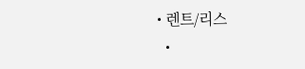• 렌트/리스
  •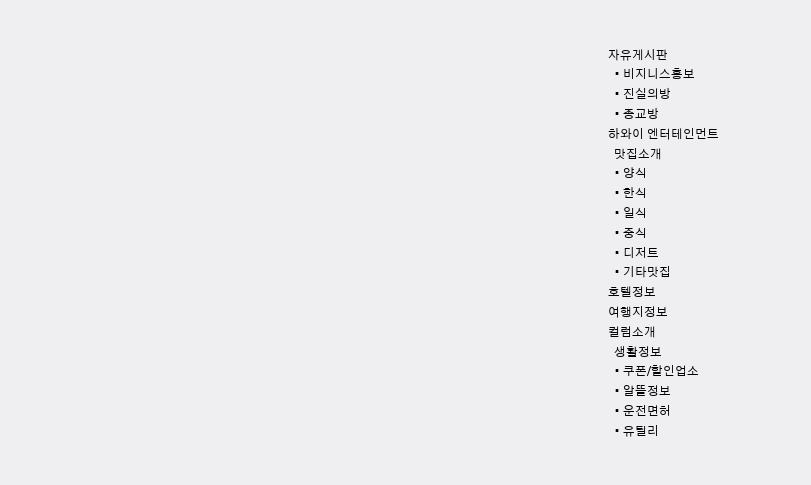자유게시판
  • 비지니스홍보
  • 진실의방
  • 종교방
하와이 엔터테인먼트
  맛집소개
  • 양식
  • 한식
  • 일식
  • 중식
  • 디저트
  • 기타맛집
호텔정보
여행지정보
컬럼소개
  생활정보
  • 쿠폰/할인업소
  • 알뜰정보
  • 운전면허
  • 유틸리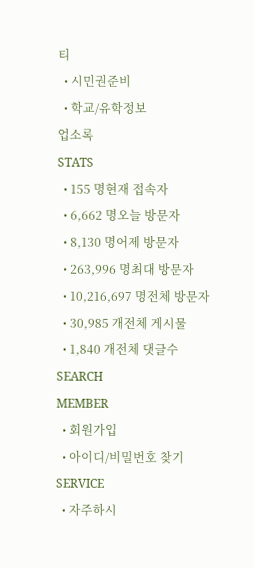티
  • 시민권준비
  • 학교/유학정보
업소록
STATS
  • 155 명현재 접속자
  • 6,662 명오늘 방문자
  • 8,130 명어제 방문자
  • 263,996 명최대 방문자
  • 10,216,697 명전체 방문자
  • 30,985 개전체 게시물
  • 1,840 개전체 댓글수
SEARCH
MEMBER
  • 회원가입
  • 아이디/비밀번호 찾기
SERVICE
  • 자주하시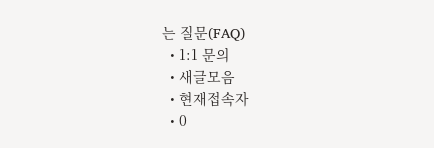는 질문(FAQ)
  • 1:1 문의
  • 새글모음
  • 현재접속자
  • 0